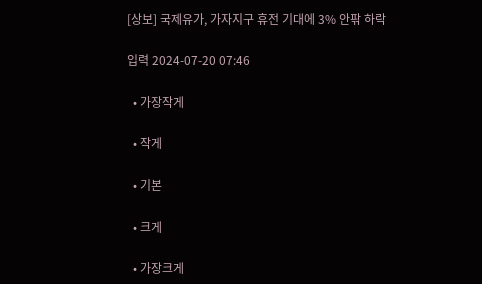[상보] 국제유가, 가자지구 휴전 기대에 3% 안팎 하락

입력 2024-07-20 07:46

  • 가장작게

  • 작게

  • 기본

  • 크게

  • 가장크게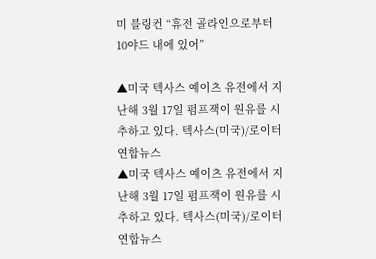미 블링컨 “휴전 골라인으로부터 10야드 내에 있어”

▲미국 텍사스 예이츠 유전에서 지난해 3월 17일 펌프잭이 원유를 시추하고 있다. 텍사스(미국)/로이터연합뉴스
▲미국 텍사스 예이츠 유전에서 지난해 3월 17일 펌프잭이 원유를 시추하고 있다. 텍사스(미국)/로이터연합뉴스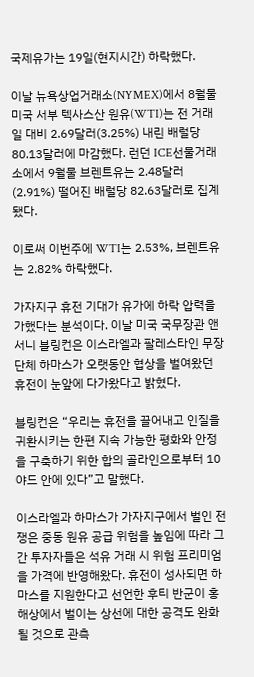국제유가는 19일(현지시간) 하락했다.

이날 뉴욕상업거래소(NYMEX)에서 8월물 미국 서부 텍사스산 원유(WTI)는 전 거래일 대비 2.69달러(3.25%) 내린 배럴당 80.13달러에 마감했다. 런던 ICE선물거래소에서 9월물 브렌트유는 2.48달러(2.91%) 떨어진 배럴당 82.63달러로 집계됐다.

이로써 이번주에 WTI는 2.53%, 브렌트유는 2.82% 하락했다.

가자지구 휴전 기대가 유가에 하락 압력을 가했다는 분석이다. 이날 미국 국무장관 앤서니 블링컨은 이스라엘과 팔레스타인 무장단체 하마스가 오랫동안 협상을 벌여왔던 휴전이 눈앞에 다가왔다고 밝혔다.

블링컨은 “우리는 휴전을 끌어내고 인질을 귀환시키는 한편 지속 가능한 평화와 안정을 구축하기 위한 합의 골라인으로부터 10야드 안에 있다”고 말했다.

이스라엘과 하마스가 가자지구에서 벌인 전쟁은 중동 원유 공급 위험을 높임에 따라 그간 투자자들은 석유 거래 시 위험 프리미엄을 가격에 반영해왔다. 휴전이 성사되면 하마스를 지원한다고 선언한 후티 반군이 홍해상에서 벌이는 상선에 대한 공격도 완화될 것으로 관측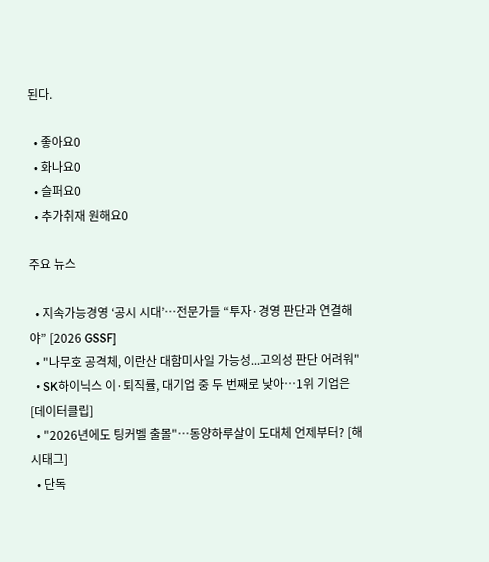된다.

  • 좋아요0
  • 화나요0
  • 슬퍼요0
  • 추가취재 원해요0

주요 뉴스

  • 지속가능경영 ‘공시 시대’…전문가들 “투자·경영 판단과 연결해야” [2026 GSSF]
  • "나무호 공격체, 이란산 대함미사일 가능성...고의성 판단 어려워"
  • SK하이닉스 이·퇴직률, 대기업 중 두 번째로 낮아…1위 기업은 [데이터클립]
  • "2026년에도 팅커벨 출몰"…동양하루살이 도대체 언제부터? [해시태그]
  • 단독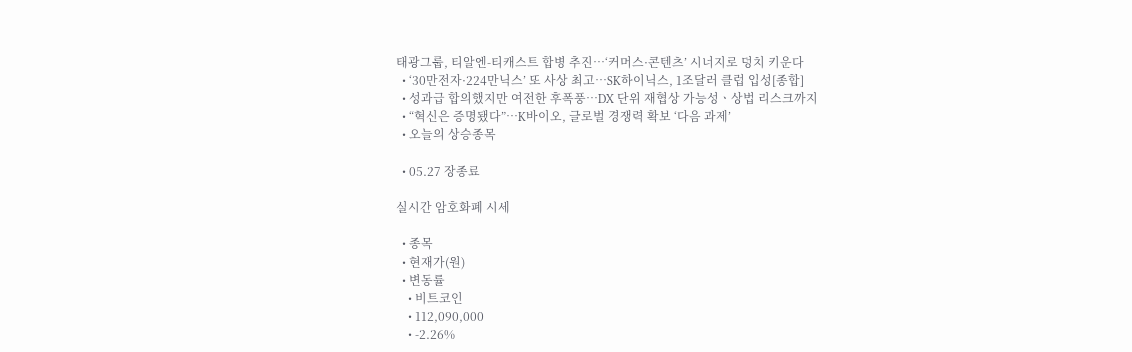태광그룹, 티알엔-티캐스트 합병 추진…‘커머스·콘텐츠’ 시너지로 덩치 키운다
  • ‘30만전자·224만닉스’ 또 사상 최고…SK하이닉스, 1조달러 클럽 입성[종합]
  • 성과급 합의했지만 여전한 후폭풍…DX 단위 재협상 가능성ㆍ상법 리스크까지
  • “혁신은 증명됐다”…K바이오, 글로벌 경쟁력 확보 ‘다음 과제’
  • 오늘의 상승종목

  • 05.27 장종료

실시간 암호화폐 시세

  • 종목
  • 현재가(원)
  • 변동률
    • 비트코인
    • 112,090,000
    • -2.26%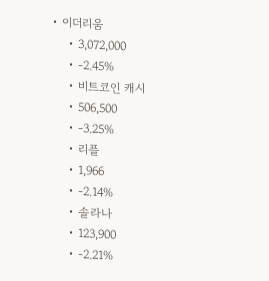• 이더리움
    • 3,072,000
    • -2.45%
    • 비트코인 캐시
    • 506,500
    • -3.25%
    • 리플
    • 1,966
    • -2.14%
    • 솔라나
    • 123,900
    • -2.21%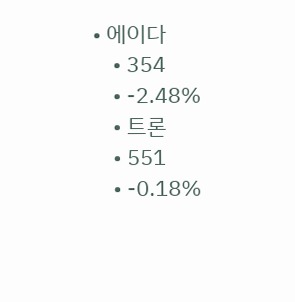• 에이다
    • 354
    • -2.48%
    • 트론
    • 551
    • -0.18%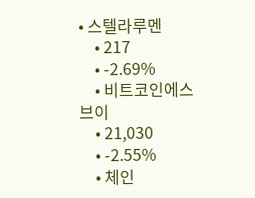• 스텔라루멘
    • 217
    • -2.69%
    • 비트코인에스브이
    • 21,030
    • -2.55%
    • 체인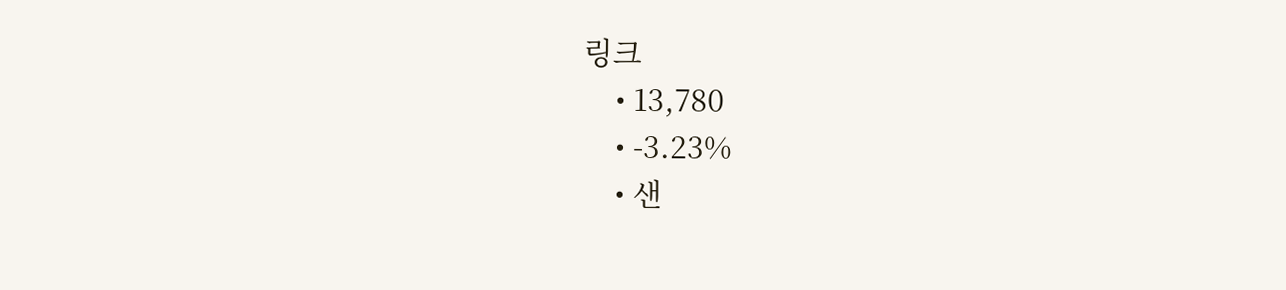링크
    • 13,780
    • -3.23%
    • 샌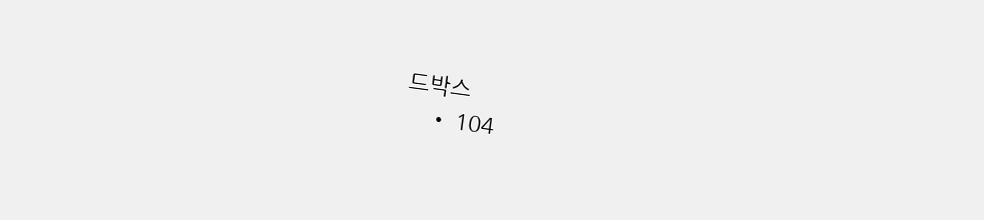드박스
    • 104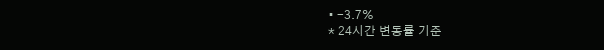• -3.7%
* 24시간 변동률 기준